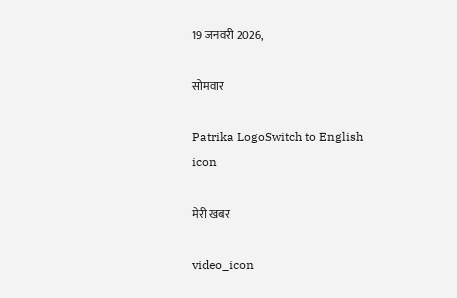19 जनवरी 2026,

सोमवार

Patrika LogoSwitch to English
icon

मेरी खबर

video_icon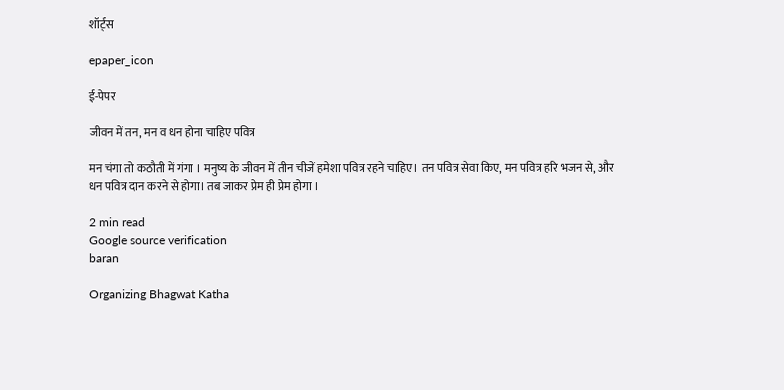शॉर्ट्स

epaper_icon

ई-पेपर

जीवन में तन, मन व धन होना चाहिए पवित्र

मन चंगा तो कठौती में गंगा । मनुष्य के जीवन में तीन चीजें हमेशा पवित्र रहने चाहिए। तन पवित्र सेवा किए, मन पवित्र हरि भजन से, और धन पवित्र दान करने से होगा। तब जाकर प्रेम ही प्रेम होगा ।

2 min read
Google source verification
baran

Organizing Bhagwat Katha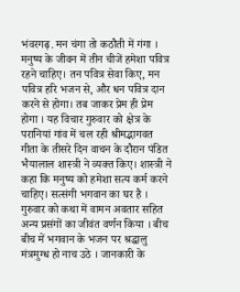भंवरगढ़. मन चंगा तो कठौती में गंगा । मनुष्य के जीवन में तीन चीजें हमेशा पवित्र रहने चाहिए। तन पवित्र सेवा किए, मन पवित्र हरि भजन से, और धन पवित्र दान करने से होगा। तब जाकर प्रेम ही प्रेम होगा । यह विचार गुरुवार को क्षेत्र के परानियां गांव में चल रही श्रीमद्भागवत गीता के तीसरे दिन वाचन के दौरान पंडित भैयालाल शास्त्री ने व्यक्त किए। शास्त्री ने कहा कि मनुष्य को हमेशा सत्य कर्म करने चाहिए। सत्संगी भगवान का घर है । गुरुवार को कथा में वामन अवतार सहित अन्य प्रसंगों का जीवंत वर्णन किया । बीच बीच में भगवान के भजन पर श्रद्धालु मंत्रमुग्ध हो नाच उठे । जानकारी के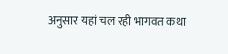अनुसार यहां चल रही भागवत कथा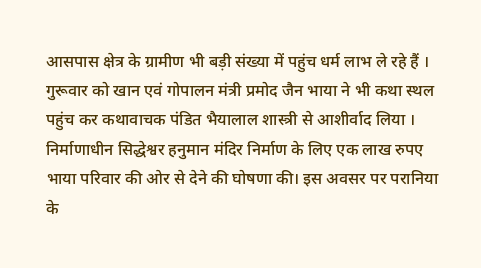आसपास क्षेत्र के ग्रामीण भी बड़ी संख्या में पहुंच धर्म लाभ ले रहे हैं । गुरूवार को खान एवं गोपालन मंत्री प्रमोद जैन भाया ने भी कथा स्थल पहुंच कर कथावाचक पंडित भैयालाल शास्त्री से आशीर्वाद लिया ।
निर्माणाधीन सिद्धेश्वर हनुमान मंदिर निर्माण के लिए एक लाख रुपए भाया परिवार की ओर से देने की घोषणा की। इस अवसर पर परानिया के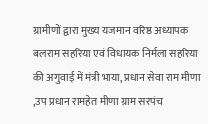ग्रामीणों द्वारा मुख्य यजमान वरिष्ठ अध्यापक बलराम सहरिया एवं विधायक निर्मला सहरिया की अगुवाई में मंत्री भाया, प्रधान सेवा राम मीणा ,उप प्रधान रामहेत मीणा ग्राम सरपंच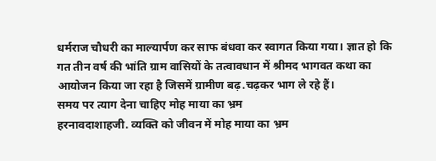धर्मराज चौधरी का माल्यार्पण कर साफ बंधवा कर स्वागत किया गया। ज्ञात हो कि गत तीन वर्ष की भांति ग्राम वासियों के तत्वावधान में श्रीमद भागवत कथा का आयोजन किया जा रहा है जिसमें ग्रामीण बढ़.चढ़कर भाग ले रहे हैं।
समय पर त्याग देना चाहिए मोह माया का भ्रम
हरनावदाशाहजी. व्यक्ति को जीवन में मोह माया का भ्रम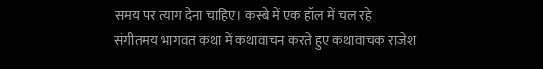समय पर त्याग देना चाहिए। कस्बे में एक हॉल में चल रहे संगीतमय भागवत कथा में कथावाचन करते हुए कथावाचक राजेश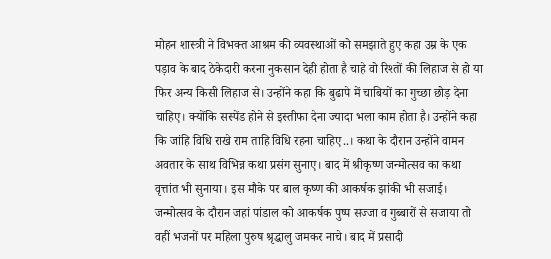मोहन शास्त्री ने विभक्त आश्रम की व्यवस्थाओं को समझाते हुए कहा उम्र के एक पड़ाव के बाद ठेकेदारी करना नुकसान देही होता है चाहे वो रिश्तों की लिहाज से हो या फिर अन्य किसी लिहाज से। उन्होंने कहा कि बुढापे में चाबियों का गुच्छा छोड़ देना चाहिए। क्योंकि सस्पेंड होने से इस्तीफा देना ज्यादा भला काम होता है। उन्होंने कहा कि जांहि विधि राखे राम ताहि विधि रहना चाहिए..। कथा के दौरान उन्होंने वामन अवतार के साथ विभिन्न कथा प्रसंग सुनाए। बाद में श्रीकृष्ण जन्मोत्सव का कथा वृत्तांत भी सुनाया। इस मौके पर बाल कृष्ण की आकर्षक झांकी भी सजाई। जन्मोत्सव के दौरान जहां पांडाल को आकर्षक पुष्प सज्जा व गुब्बारों से सजाया तो वहीं भजनों पर महिला पुरुष श्रृद्धालु जमकर नाचे। बाद में प्रसादी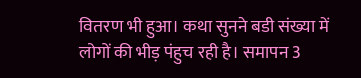वितरण भी हुआ। कथा सुनने बडी संख्या में लोगों की भीड़ पंहुच रही है। समापन 3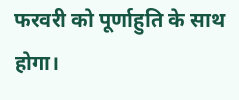फरवरी को पूर्णाहुति के साथ होगा।